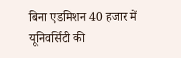बिना एडमिशन 40 हजार में यूनिवर्सिटी की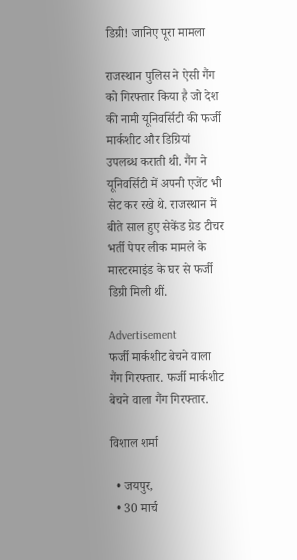डिग्री! जानिए पूरा मामला

राजस्थान पुलिस ने ऐसी गैंग को गिरफ्तार किया है जो देश की नामी यूनिवर्सिटी की फर्जी मार्कशीट और डिग्रियां उपलब्ध कराती थी. गैंग ने यूनिवर्सिटी में अपनी एजेंट भी सेट कर रखे थे. राजस्थान में बीते साल हुए सेकेंड ग्रेड टीचर भर्ती पेपर लीक मामले के मास्टरमाइंड के घर से फर्जी डिग्री मिली थीं.

Advertisement
फर्जी मार्कशीट बेचने वाला गैंग गिरफ्तार. फर्जी मार्कशीट बेचने वाला गैंग गिरफ्तार.

विशाल शर्मा

  • जयपुर,
  • 30 मार्च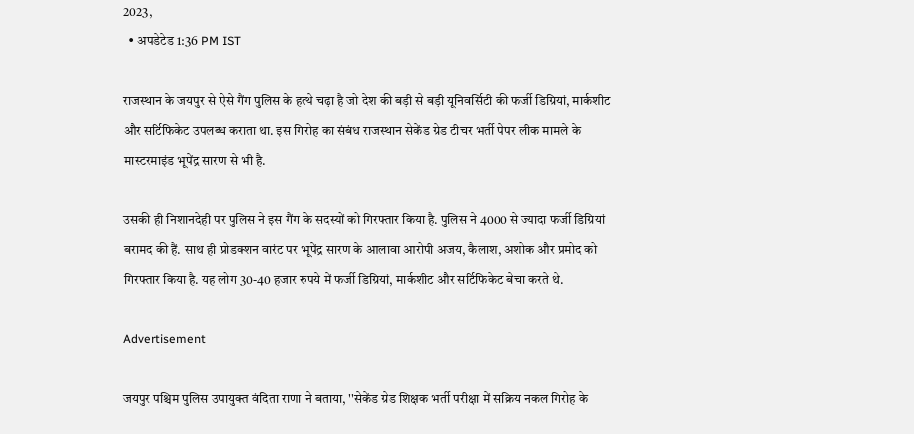2023,
  • अपडेटेड 1:36 PM IST

राजस्थान के जयपुर से ऐसे गैंग पुलिस के हत्थे चढ़ा है जो देश की बड़ी से बड़ी यूनिवर्सिटी की फर्जी डिग्रियां, मार्कशीट और सर्टिफिकेट उपलब्ध कराता था. इस गिरोह का संबंध राजस्थान सेकेंड ग्रेड टीचर भर्ती पेपर लीक मामले के मास्टरमाइंड भूपेंद्र सारण से भी है.

उसकी ही निशानदेही पर पुलिस ने इस गैंग के सदस्यों को गिरफ्तार किया है. पुलिस ने 4000 से ज्यादा फर्जी डिग्रियां बरामद की हैं. साथ ही प्रोडक्शन वारंट पर भूपेंद्र सारण के आलावा आरोपी अजय, कैलाश, अशोक और प्रमोद को गिरफ्तार किया है. यह लोग 30-40 हजार रुपये में फर्जी डिग्रियां, मार्कशीट और सर्टिफिकेट बेचा करते थे.

Advertisement

जयपुर पश्चिम पुलिस उपायुक्त वंदिता राणा ने बताया, ''सेकेंड ग्रेड शिक्षक भर्ती परीक्षा में सक्रिय नकल गिरोह के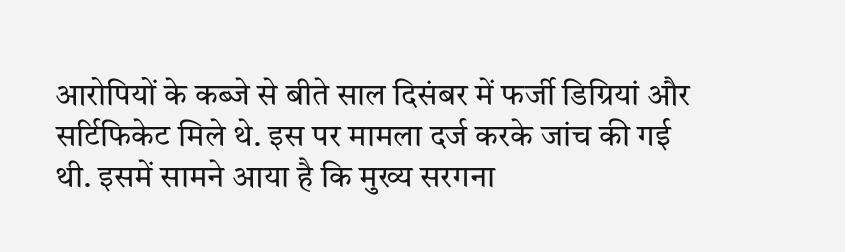आरोपियों के कब्जे से बीते साल दिसंबर में फर्जी डिग्रियां और सर्टिफिकेट मिले थे. इस पर मामला दर्ज करके जांच की गई थी. इसमें सामने आया है कि मुख्य सरगना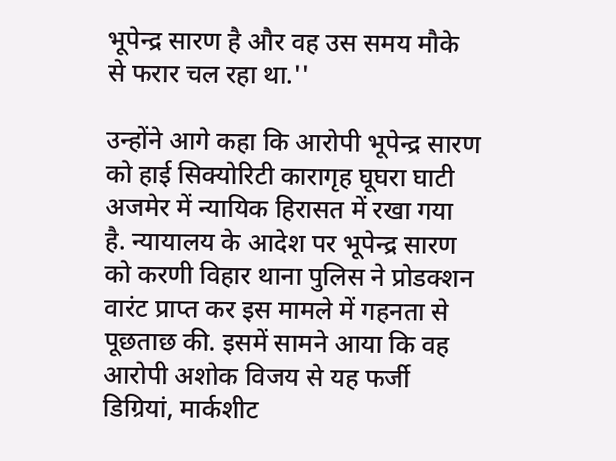भूपेन्द्र सारण है और वह उस समय मौके से फरार चल रहा था.''

उन्होंने आगे कहा कि आरोपी भूपेन्द्र सारण को हाई सिक्योरिटी कारागृह घूघरा घाटी अजमेर में न्यायिक हिरासत में रखा गया है. न्यायालय के आदेश पर भूपेन्द्र सारण को करणी विहार थाना पुलिस ने प्रोडक्शन वारंट प्राप्त कर इस मामले में गहनता से पूछताछ की. इसमें सामने आया कि वह आरोपी अशोक विजय से यह फर्जी डिग्रियां, मार्कशीट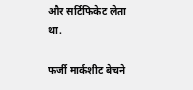और सर्टिफिकेट लेता था.

फर्जी मार्कशीट बेचने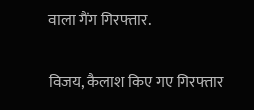वाला गैंग गिरफ्तार.

विजय, कैलाश किए गए गिरफ्तार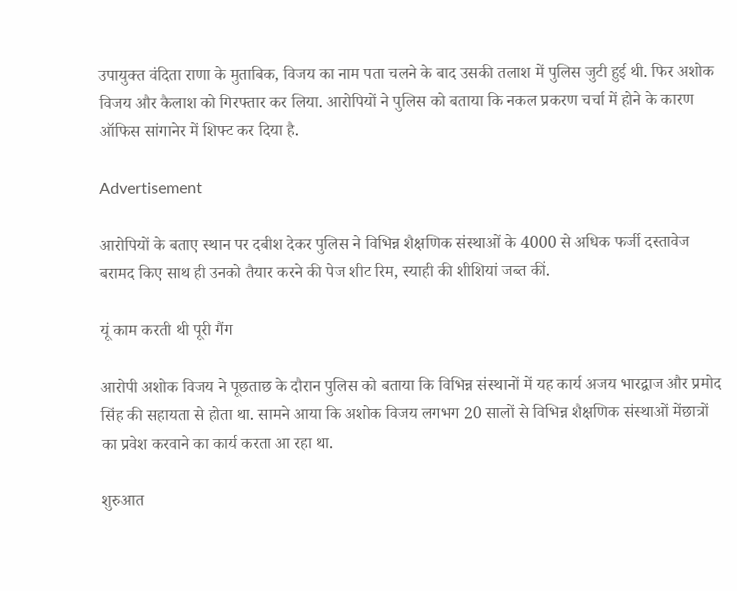उपायुक्त वंदिता राणा के मुताबिक, विजय का नाम पता चलने के बाद उसकी तलाश में पुलिस जुटी हुई थी. फिर अशोक विजय और कैलाश को गिरफ्तार कर लिया. आरोपियों ने पुलिस को बताया कि नकल प्रकरण चर्चा में होने के कारण ऑफिस सांगानेर में शिफ्ट कर दिया है.

Advertisement

आरोपियों के बताए स्थान पर दबीश देकर पुलिस ने विभिन्न शैक्षणिक संस्थाओं के 4000 से अधिक फर्जी दस्तावेज बरामद किए साथ ही उनको तैयार करने की पेज शीट रिम, स्याही की शीशियां जब्त कीं.

यूं काम करती थी पूरी गैंग

आरोपी अशोक विजय ने पूछताछ के दौरान पुलिस को बताया कि विभिन्न संस्थानों में यह कार्य अजय भारद्वाज और प्रमोद सिंह की सहायता से होता था. सामने आया कि अशोक विजय लगभग 20 सालों से विभिन्न शैक्षणिक संस्थाओं मेंछात्रों का प्रवेश करवाने का कार्य करता आ रहा था.

शुरुआत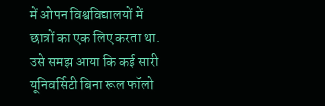में ओपन विश्वविद्यालयों में छात्रों का एक लिए करता था. उसे समझ आया कि कई सारी यूनिवर्सिटी बिना रूल फॉलो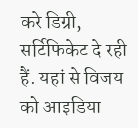करे डिग्री, सर्टिफिकेट दे रही हैं. यहां से विजय को आइडिया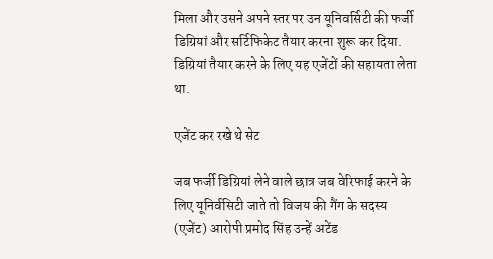मिला और उसने अपने स्तर पर उन यूनिवर्सिटी की फर्जी डिग्रियां और सर्टिफिकेट तैयार करना शुरू कर दिया. डिग्रियां तैयार करने के लिए यह एजेंटों की सहायता लेता था.

एजेंट कर रखे थे सेट

जब फर्जी डिग्रियां लेने वाले छात्र जब वेरिफाई करने के लिए यूनिर्वसिटी जाते तो विजय की गैंग के सदस्य (एजेंट) आरोपी प्रमोद सिंह उन्हें अटेंड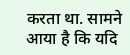करता था. सामने आया है कि यदि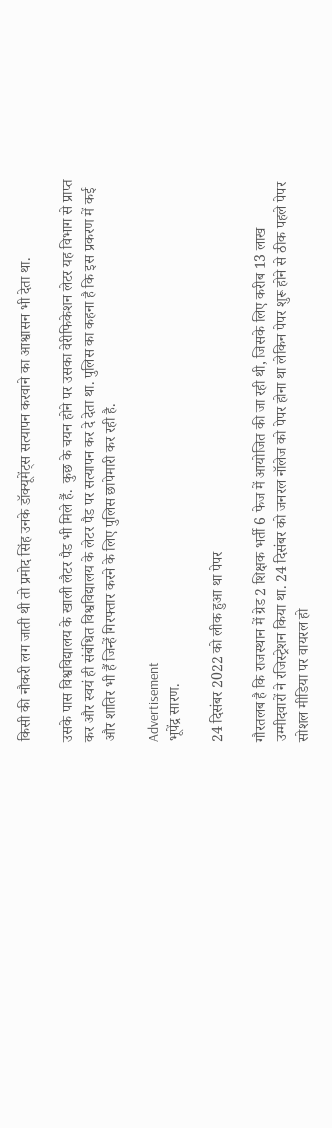किसी की नौकरी लग जाती थी तो प्रमोद सिंह उनके डॉक्यूमेंट्स सत्यापन करवाने का आश्वासन भी देता था.

उसके पास विश्वविद्यालय के खाली लैटर पैड भी मिले हैं.  कुछ के चयन होने पर उसका वेरीफिकेशन लेटर यह विभाग से प्राप्त कर और स्वयं ही संबंधित विश्वविद्यालय के लेटर पैड पर सत्यापन कर दे देता था. पुलिस का कहना है कि इस प्रकरण में कई और शातिर भी हैं जिन्हें गिरफ्तार करने के लिए पुलिस छापेमारी कर रही है.

Advertisement
भूपेंद्र सारण.

24 दिसंबर 2022 को लीक हुआ था पेपर

गौरतलब है कि राजस्थान में ग्रेड 2 शिक्षक भर्ती 6 फेज में आयोजित की जा रही थी, जिसके लिए करीब 13 लाख उम्मीदवारों ने रजिस्ट्रेशन किया था. 24 दिसंबर को जनरल नॉलेज को पेपर होना था लेकिन पेपर शुरू होने से ठीक पहले पेपर सोशल मीडिया पर वायरल हो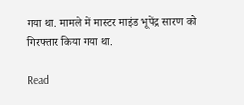गया था. मामले में मास्टर माइंड भूपेंद्र सारण को गिरफ्तार किया गया था.

Read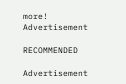more!
Advertisement

RECOMMENDED

Advertisement